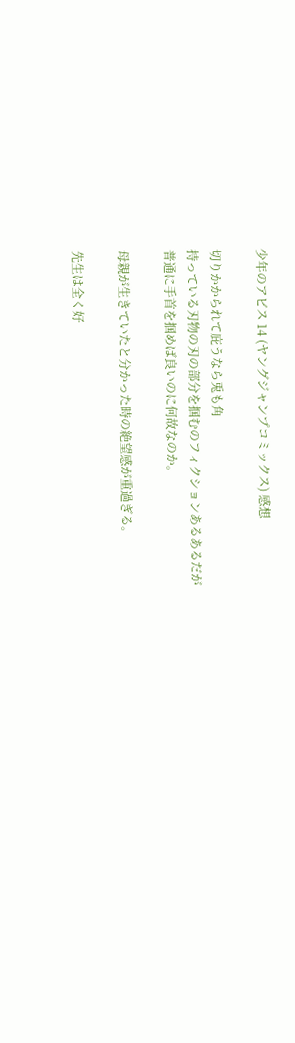少年のアビス 14 (ヤングジャンプコミックス) 感想

切りかかられて庇うなら兎も角
持っている刃物の刃の部分を掴むのフィクションあるあるだが
普通に手首を掴めば良いのに何故なのか。

母親が生きていたと分かった時の絶望感が重過ぎる。

先生は全く好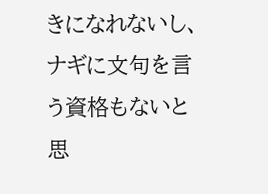きになれないし、ナギに文句を言う資格もないと思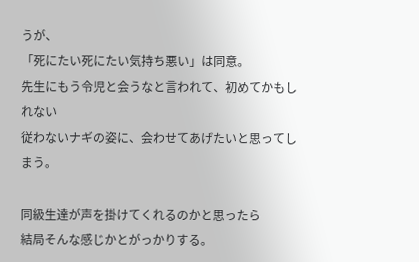うが、
「死にたい死にたい気持ち悪い」は同意。
先生にもう令児と会うなと言われて、初めてかもしれない
従わないナギの姿に、会わせてあげたいと思ってしまう。

同級生達が声を掛けてくれるのかと思ったら
結局そんな感じかとがっかりする。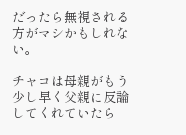だったら無視される方がマシかもしれない。

チャコは母親がもう少し早く父親に反論してくれていたら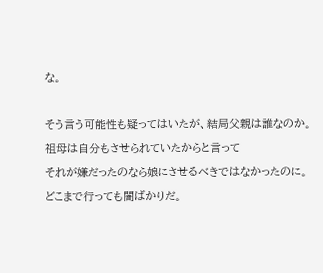な。

そう言う可能性も疑ってはいたが、結局父親は誰なのか。
祖母は自分もさせられていたからと言って
それが嫌だったのなら娘にさせるべきではなかったのに。
どこまで行っても闇ばかりだ。